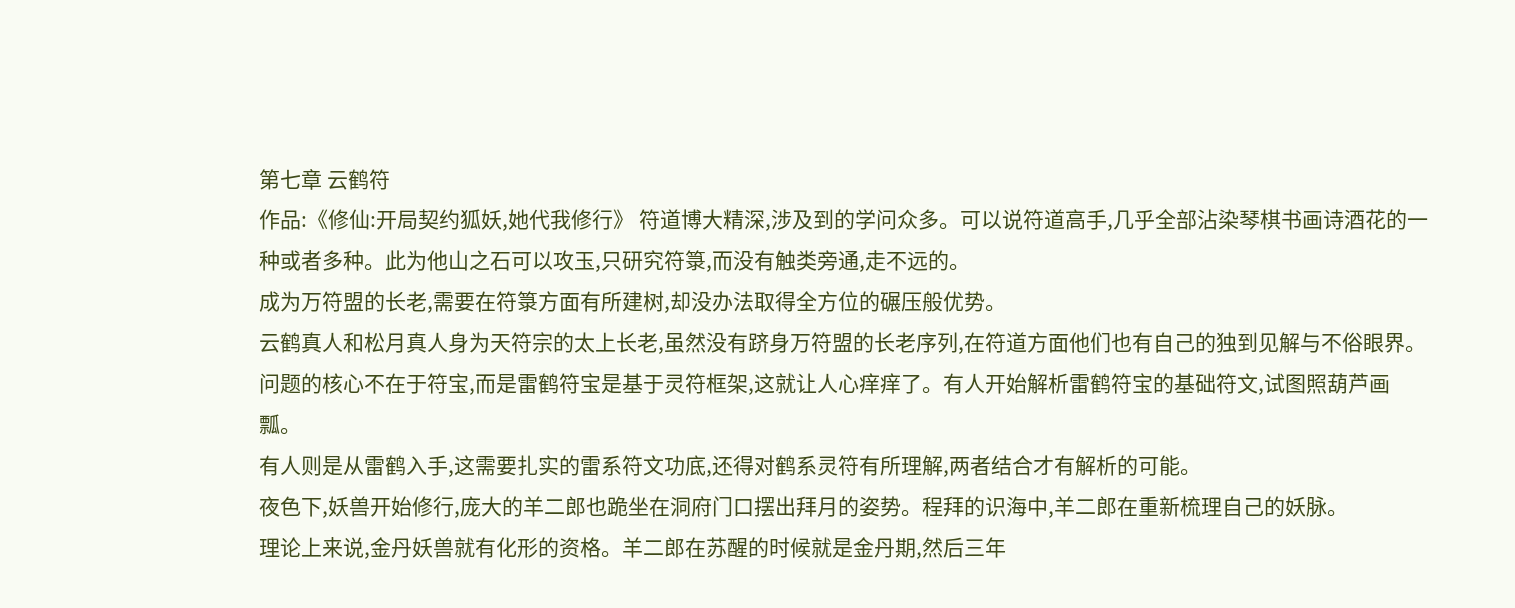第七章 云鹤符
作品:《修仙:开局契约狐妖,她代我修行》 符道博大精深,涉及到的学问众多。可以说符道高手,几乎全部沾染琴棋书画诗酒花的一种或者多种。此为他山之石可以攻玉,只研究符箓,而没有触类旁通,走不远的。
成为万符盟的长老,需要在符箓方面有所建树,却没办法取得全方位的碾压般优势。
云鹤真人和松月真人身为天符宗的太上长老,虽然没有跻身万符盟的长老序列,在符道方面他们也有自己的独到见解与不俗眼界。
问题的核心不在于符宝,而是雷鹤符宝是基于灵符框架,这就让人心痒痒了。有人开始解析雷鹤符宝的基础符文,试图照葫芦画瓢。
有人则是从雷鹤入手,这需要扎实的雷系符文功底,还得对鹤系灵符有所理解,两者结合才有解析的可能。
夜色下,妖兽开始修行,庞大的羊二郎也跪坐在洞府门口摆出拜月的姿势。程拜的识海中,羊二郎在重新梳理自己的妖脉。
理论上来说,金丹妖兽就有化形的资格。羊二郎在苏醒的时候就是金丹期,然后三年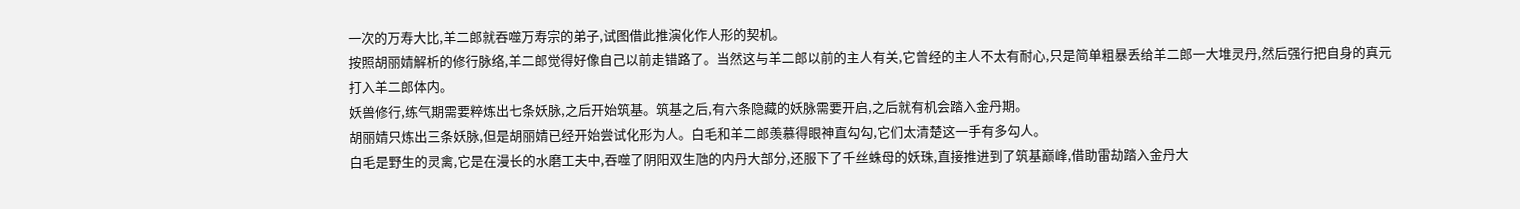一次的万寿大比,羊二郎就吞噬万寿宗的弟子,试图借此推演化作人形的契机。
按照胡丽婧解析的修行脉络,羊二郎觉得好像自己以前走错路了。当然这与羊二郎以前的主人有关,它曾经的主人不太有耐心,只是简单粗暴丢给羊二郎一大堆灵丹,然后强行把自身的真元打入羊二郎体内。
妖兽修行,练气期需要粹炼出七条妖脉,之后开始筑基。筑基之后,有六条隐藏的妖脉需要开启,之后就有机会踏入金丹期。
胡丽婧只炼出三条妖脉,但是胡丽婧已经开始尝试化形为人。白毛和羊二郎羡慕得眼神直勾勾,它们太清楚这一手有多勾人。
白毛是野生的灵禽,它是在漫长的水磨工夫中,吞噬了阴阳双生虺的内丹大部分,还服下了千丝蛛母的妖珠,直接推进到了筑基巅峰,借助雷劫踏入金丹大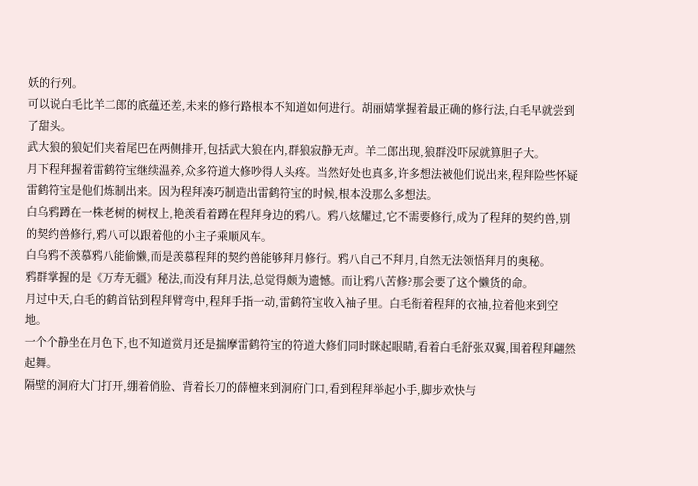妖的行列。
可以说白毛比羊二郎的底蕴还差,未来的修行路根本不知道如何进行。胡丽婧掌握着最正确的修行法,白毛早就尝到了甜头。
武大狼的狼妃们夹着尾巴在两侧排开,包括武大狼在内,群狼寂静无声。羊二郎出现,狼群没吓尿就算胆子大。
月下程拜握着雷鹤符宝继续温养,众多符道大修吵得人头疼。当然好处也真多,许多想法被他们说出来,程拜险些怀疑雷鹤符宝是他们炼制出来。因为程拜凑巧制造出雷鹤符宝的时候,根本没那么多想法。
白乌鸦蹲在一株老树的树杈上,艳羡看着蹲在程拜身边的鸦八。鸦八炫耀过,它不需要修行,成为了程拜的契约兽,别的契约兽修行,鸦八可以跟着他的小主子乘顺风车。
白乌鸦不羡慕鸦八能偷懒,而是羡慕程拜的契约兽能够拜月修行。鸦八自己不拜月,自然无法领悟拜月的奥秘。
鸦群掌握的是《万寿无疆》秘法,而没有拜月法,总觉得颇为遗憾。而让鸦八苦修?那会要了这个懒货的命。
月过中天,白毛的鹤首钻到程拜臂弯中,程拜手指一动,雷鹤符宝收入袖子里。白毛衔着程拜的衣袖,拉着他来到空地。
一个个静坐在月色下,也不知道赏月还是揣摩雷鹤符宝的符道大修们同时眯起眼睛,看着白毛舒张双翼,围着程拜翩然起舞。
隔壁的洞府大门打开,绷着俏脸、背着长刀的薛檀来到洞府门口,看到程拜举起小手,脚步欢快与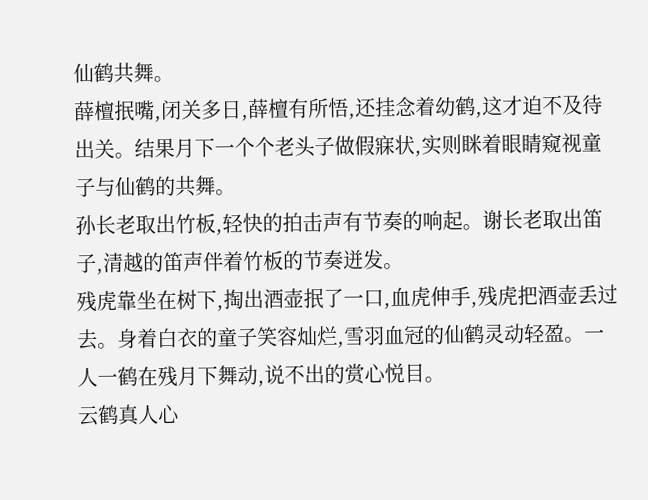仙鹤共舞。
薛檀抿嘴,闭关多日,薛檀有所悟,还挂念着幼鹤,这才迫不及待出关。结果月下一个个老头子做假寐状,实则眯着眼睛窥视童子与仙鹤的共舞。
孙长老取出竹板,轻快的拍击声有节奏的响起。谢长老取出笛子,清越的笛声伴着竹板的节奏迸发。
残虎靠坐在树下,掏出酒壶抿了一口,血虎伸手,残虎把酒壶丢过去。身着白衣的童子笑容灿烂,雪羽血冠的仙鹤灵动轻盈。一人一鹤在残月下舞动,说不出的赏心悦目。
云鹤真人心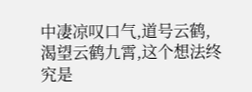中凄凉叹口气,道号云鹤,渴望云鹤九霄,这个想法终究是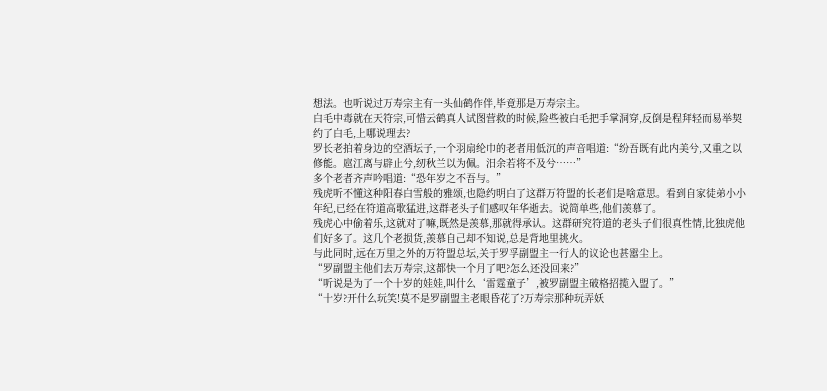想法。也听说过万寿宗主有一头仙鹤作伴,毕竟那是万寿宗主。
白毛中毒就在天符宗,可惜云鹤真人试图营救的时候,险些被白毛把手掌洞穿,反倒是程拜轻而易举契约了白毛,上哪说理去?
罗长老拍着身边的空酒坛子,一个羽扇纶巾的老者用低沉的声音唱道:“纷吾既有此内美兮,又重之以修能。扈江离与辟止兮,纫秋兰以为佩。汨余若将不及兮……”
多个老者齐声吟唱道:“恐年岁之不吾与。”
残虎听不懂这种阳春白雪般的雅颂,也隐约明白了这群万符盟的长老们是啥意思。看到自家徒弟小小年纪,已经在符道高歌猛进,这群老头子们感叹年华逝去。说简单些,他们羡慕了。
残虎心中偷着乐,这就对了嘛,既然是羡慕,那就得承认。这群研究符道的老头子们很真性情,比独虎他们好多了。这几个老损货,羡慕自己却不知说,总是背地里挑火。
与此同时,远在万里之外的万符盟总坛,关于罗孚副盟主一行人的议论也甚嚣尘上。
“罗副盟主他们去万寿宗,这都快一个月了吧?怎么还没回来?”
“听说是为了一个十岁的娃娃,叫什么‘雷霆童子’,被罗副盟主破格招揽入盟了。”
“十岁?开什么玩笑!莫不是罗副盟主老眼昏花了?万寿宗那种玩弄妖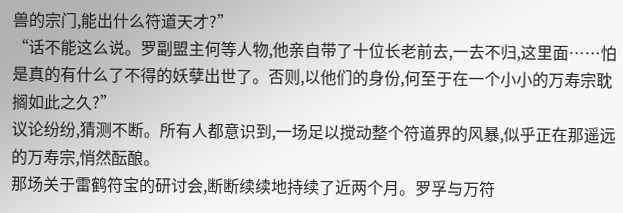兽的宗门,能出什么符道天才?”
“话不能这么说。罗副盟主何等人物,他亲自带了十位长老前去,一去不归,这里面……怕是真的有什么了不得的妖孽出世了。否则,以他们的身份,何至于在一个小小的万寿宗耽搁如此之久?”
议论纷纷,猜测不断。所有人都意识到,一场足以搅动整个符道界的风暴,似乎正在那遥远的万寿宗,悄然酝酿。
那场关于雷鹤符宝的研讨会,断断续续地持续了近两个月。罗孚与万符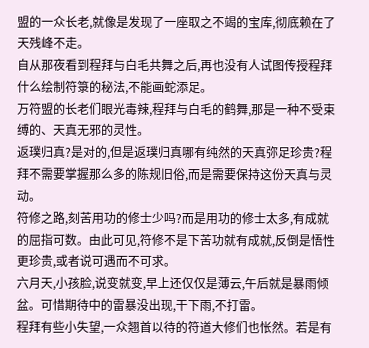盟的一众长老,就像是发现了一座取之不竭的宝库,彻底赖在了天残峰不走。
自从那夜看到程拜与白毛共舞之后,再也没有人试图传授程拜什么绘制符箓的秘法,不能画蛇添足。
万符盟的长老们眼光毒辣,程拜与白毛的鹤舞,那是一种不受束缚的、天真无邪的灵性。
返璞归真?是对的,但是返璞归真哪有纯然的天真弥足珍贵?程拜不需要掌握那么多的陈规旧俗,而是需要保持这份天真与灵动。
符修之路,刻苦用功的修士少吗?而是用功的修士太多,有成就的屈指可数。由此可见,符修不是下苦功就有成就,反倒是悟性更珍贵,或者说可遇而不可求。
六月天,小孩脸,说变就变,早上还仅仅是薄云,午后就是暴雨倾盆。可惜期待中的雷暴没出现,干下雨,不打雷。
程拜有些小失望,一众翘首以待的符道大修们也怅然。若是有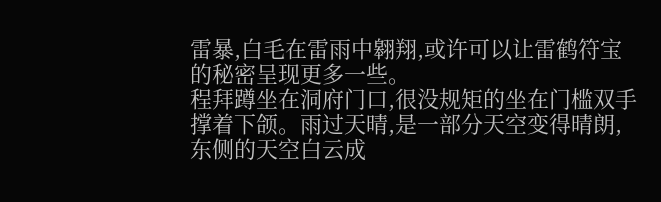雷暴,白毛在雷雨中翱翔,或许可以让雷鹤符宝的秘密呈现更多一些。
程拜蹲坐在洞府门口,很没规矩的坐在门槛双手撑着下颌。雨过天晴,是一部分天空变得晴朗,东侧的天空白云成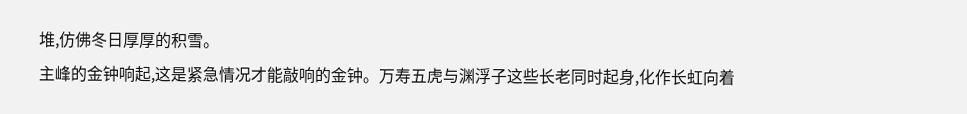堆,仿佛冬日厚厚的积雪。
主峰的金钟响起,这是紧急情况才能敲响的金钟。万寿五虎与渊浮子这些长老同时起身,化作长虹向着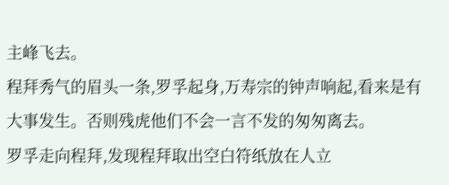主峰飞去。
程拜秀气的眉头一条,罗孚起身,万寿宗的钟声响起,看来是有大事发生。否则残虎他们不会一言不发的匆匆离去。
罗孚走向程拜,发现程拜取出空白符纸放在人立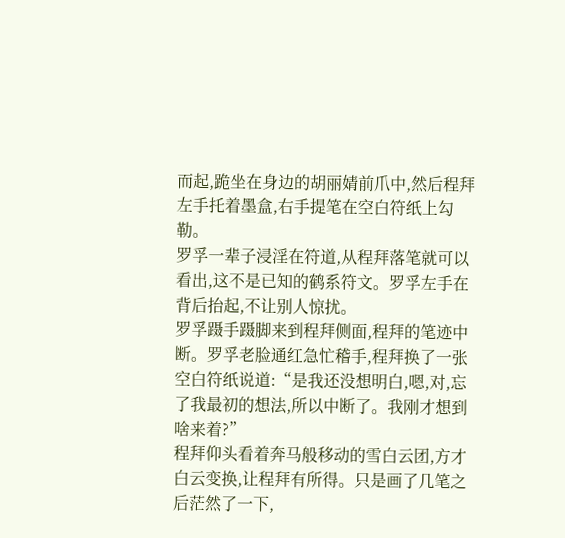而起,跪坐在身边的胡丽婧前爪中,然后程拜左手托着墨盒,右手提笔在空白符纸上勾勒。
罗孚一辈子浸淫在符道,从程拜落笔就可以看出,这不是已知的鹤系符文。罗孚左手在背后抬起,不让别人惊扰。
罗孚蹑手蹑脚来到程拜侧面,程拜的笔迹中断。罗孚老脸通红急忙稽手,程拜换了一张空白符纸说道:“是我还没想明白,嗯,对,忘了我最初的想法,所以中断了。我刚才想到啥来着?”
程拜仰头看着奔马般移动的雪白云团,方才白云变换,让程拜有所得。只是画了几笔之后茫然了一下,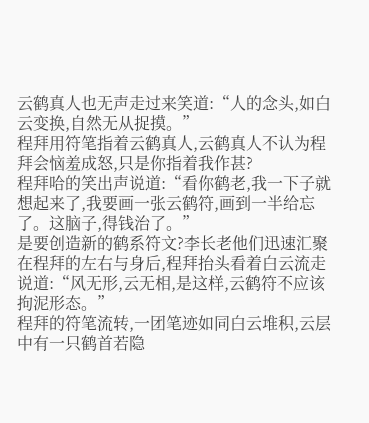云鹤真人也无声走过来笑道:“人的念头,如白云变换,自然无从捉摸。”
程拜用符笔指着云鹤真人,云鹤真人不认为程拜会恼羞成怒,只是你指着我作甚?
程拜哈的笑出声说道:“看你鹤老,我一下子就想起来了,我要画一张云鹤符,画到一半给忘了。这脑子,得钱治了。”
是要创造新的鹤系符文?李长老他们迅速汇聚在程拜的左右与身后,程拜抬头看着白云流走说道:“风无形,云无相,是这样,云鹤符不应该拘泥形态。”
程拜的符笔流转,一团笔迹如同白云堆积,云层中有一只鹤首若隐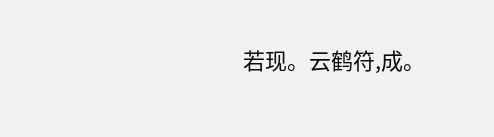若现。云鹤符,成。